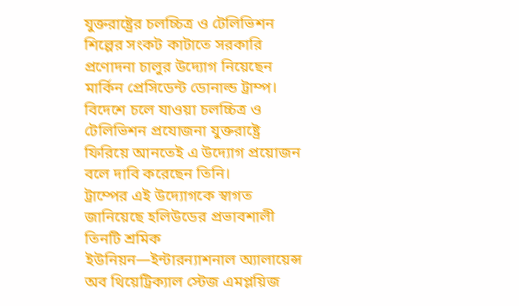যুক্তরাষ্ট্রের চলচ্চিত্র ও টেলিভিশন শিল্পের সংকট কাটাতে সরকারি প্রণোদনা চালুর উদ্যোগ নিয়েছেন মার্কিন প্রেসিডেন্ট ডোনাল্ড ট্রাম্প। বিদেশে চলে যাওয়া চলচ্চিত্র ও টেলিভিশন প্রযোজনা যুক্তরাষ্ট্রে ফিরিয়ে আনতেই এ উদ্যোগ প্রয়োজন বলে দাবি করেছেন তিনি।
ট্রাম্পের এই উদ্যোগকে স্বাগত জানিয়েছে হলিউডের প্রভাবশালী তিনটি শ্রমিক ইউনিয়ন—ইন্টারন্যাশনাল অ্যালায়েন্স অব থিয়েট্রিক্যাল স্টেজ এমপ্লয়িজ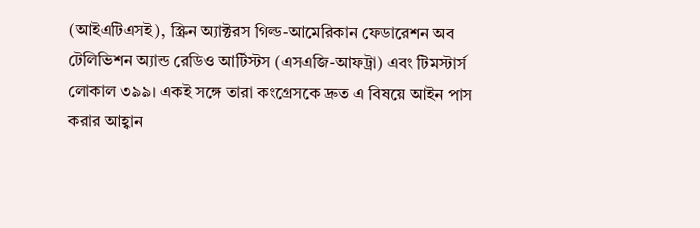(আইএটিএসই), স্ক্রিন অ্যাক্টরস গিল্ড-আমেরিকান ফেডারেশন অব টেলিভিশন অ্যান্ড রেডিও আর্টিস্টস (এসএজি-আফট্রা) এবং টিমস্টার্স লোকাল ৩৯৯। একই সঙ্গে তারা কংগ্রেসকে দ্রুত এ বিষয়ে আইন পাস করার আহ্বান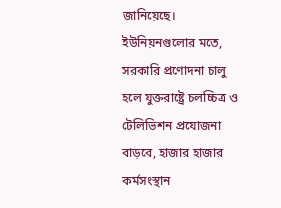জানিয়েছে।
ইউনিয়নগুলোর মতে, সরকারি প্রণোদনা চালু হলে যুক্তরাষ্ট্রে চলচ্চিত্র ও টেলিভিশন প্রযোজনা বাড়বে, হাজার হাজার কর্মসংস্থান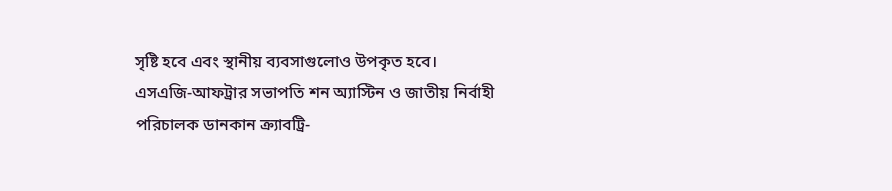সৃষ্টি হবে এবং স্থানীয় ব্যবসাগুলোও উপকৃত হবে।
এসএজি-আফট্রার সভাপতি শন অ্যাস্টিন ও জাতীয় নির্বাহী পরিচালক ডানকান ক্র্যাবট্রি-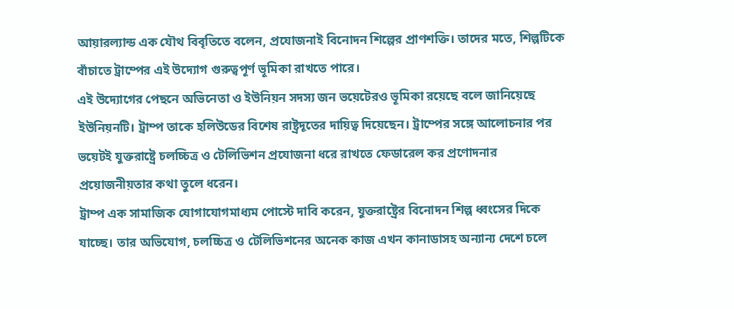আয়ারল্যান্ড এক যৌথ বিবৃতিতে বলেন, প্রযোজনাই বিনোদন শিল্পের প্রাণশক্তি। তাদের মতে, শিল্পটিকে বাঁচাতে ট্রাম্পের এই উদ্যোগ গুরুত্বপূর্ণ ভূমিকা রাখতে পারে।
এই উদ্যোগের পেছনে অভিনেতা ও ইউনিয়ন সদস্য জন ভয়েটেরও ভূমিকা রয়েছে বলে জানিয়েছে ইউনিয়নটি। ট্রাম্প তাকে হলিউডের বিশেষ রাষ্ট্রদূতের দায়িত্ব দিয়েছেন। ট্রাম্পের সঙ্গে আলোচনার পর ভয়েটই যুক্তরাষ্ট্রে চলচ্চিত্র ও টেলিভিশন প্রযোজনা ধরে রাখতে ফেডারেল কর প্রণোদনার প্রয়োজনীয়তার কথা তুলে ধরেন।
ট্রাম্প এক সামাজিক যোগাযোগমাধ্যম পোস্টে দাবি করেন, যুক্তরাষ্ট্রের বিনোদন শিল্প ধ্বংসের দিকে যাচ্ছে। তার অভিযোগ, চলচ্চিত্র ও টেলিভিশনের অনেক কাজ এখন কানাডাসহ অন্যান্য দেশে চলে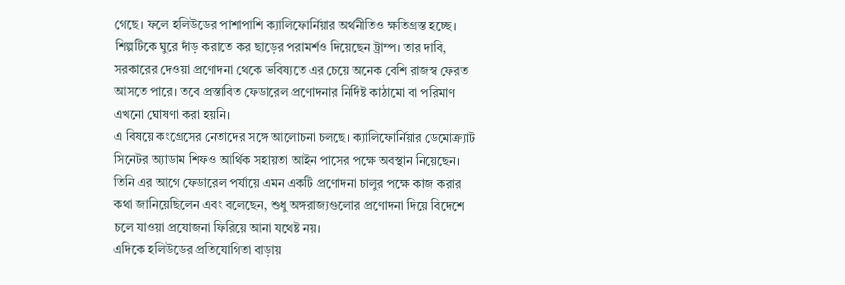গেছে। ফলে হলিউডের পাশাপাশি ক্যালিফোর্নিয়ার অর্থনীতিও ক্ষতিগ্রস্ত হচ্ছে।
শিল্পটিকে ঘুরে দাঁড় করাতে কর ছাড়ের পরামর্শও দিয়েছেন ট্রাম্প। তার দাবি, সরকারের দেওয়া প্রণোদনা থেকে ভবিষ্যতে এর চেয়ে অনেক বেশি রাজস্ব ফেরত আসতে পারে। তবে প্রস্তাবিত ফেডারেল প্রণোদনার নির্দিষ্ট কাঠামো বা পরিমাণ এখনো ঘোষণা করা হয়নি।
এ বিষয়ে কংগ্রেসের নেতাদের সঙ্গে আলোচনা চলছে। ক্যালিফোর্নিয়ার ডেমোক্র্যাট সিনেটর অ্যাডাম শিফও আর্থিক সহায়তা আইন পাসের পক্ষে অবস্থান নিয়েছেন। তিনি এর আগে ফেডারেল পর্যায়ে এমন একটি প্রণোদনা চালুর পক্ষে কাজ করার কথা জানিয়েছিলেন এবং বলেছেন, শুধু অঙ্গরাজ্যগুলোর প্রণোদনা দিয়ে বিদেশে চলে যাওয়া প্রযোজনা ফিরিয়ে আনা যথেষ্ট নয়।
এদিকে হলিউডের প্রতিযোগিতা বাড়ায়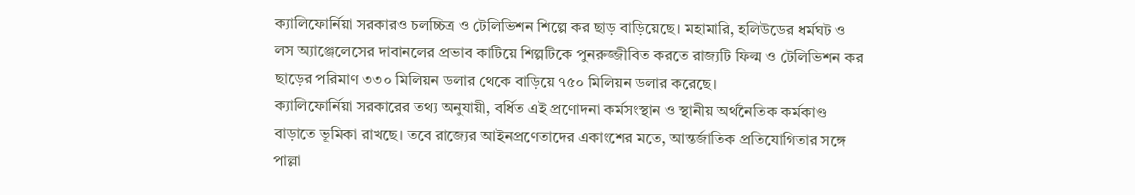ক্যালিফোর্নিয়া সরকারও চলচ্চিত্র ও টেলিভিশন শিল্পে কর ছাড় বাড়িয়েছে। মহামারি, হলিউডের ধর্মঘট ও লস অ্যাঞ্জেলেসের দাবানলের প্রভাব কাটিয়ে শিল্পটিকে পুনরুজ্জীবিত করতে রাজ্যটি ফিল্ম ও টেলিভিশন কর ছাড়ের পরিমাণ ৩৩০ মিলিয়ন ডলার থেকে বাড়িয়ে ৭৫০ মিলিয়ন ডলার করেছে।
ক্যালিফোর্নিয়া সরকারের তথ্য অনুযায়ী, বর্ধিত এই প্রণোদনা কর্মসংস্থান ও স্থানীয় অর্থনৈতিক কর্মকাণ্ড বাড়াতে ভূমিকা রাখছে। তবে রাজ্যের আইনপ্রণেতাদের একাংশের মতে, আন্তর্জাতিক প্রতিযোগিতার সঙ্গে পাল্লা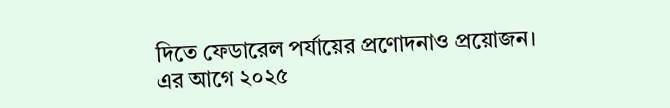দিতে ফেডারেল পর্যায়ের প্রণোদনাও প্রয়োজন।
এর আগে ২০২৫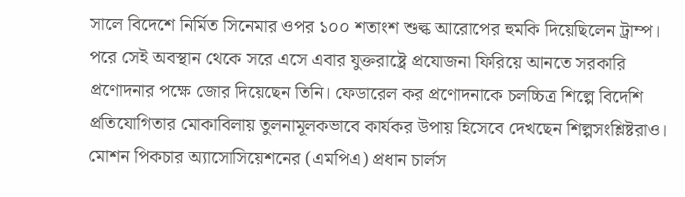সালে বিদেশে নির্মিত সিনেমার ওপর ১০০ শতাংশ শুল্ক আরোপের হুমকি দিয়েছিলেন ট্রাম্প। পরে সেই অবস্থান থেকে সরে এসে এবার যুক্তরাষ্ট্রে প্রযোজনা ফিরিয়ে আনতে সরকারি প্রণোদনার পক্ষে জোর দিয়েছেন তিনি। ফেডারেল কর প্রণোদনাকে চলচ্চিত্র শিল্পে বিদেশি প্রতিযোগিতার মোকাবিলায় তুলনামূলকভাবে কার্যকর উপায় হিসেবে দেখছেন শিল্পসংশ্লিষ্টরাও।
মোশন পিকচার অ্যাসোসিয়েশনের (এমপিএ) প্রধান চার্লস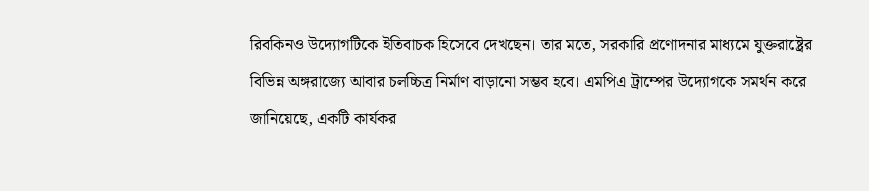রিবকিনও উদ্যোগটিকে ইতিবাচক হিসেবে দেখছেন। তার মতে, সরকারি প্রণোদনার মাধ্যমে যুক্তরাষ্ট্রের বিভিন্ন অঙ্গরাজ্যে আবার চলচ্চিত্র নির্মাণ বাড়ানো সম্ভব হবে। এমপিএ ট্রাম্পের উদ্যোগকে সমর্থন করে জানিয়েছে, একটি কার্যকর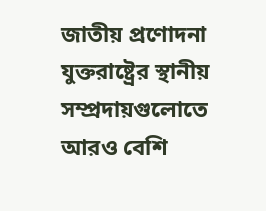জাতীয় প্রণোদনা যুক্তরাষ্ট্রের স্থানীয় সম্প্রদায়গুলোতে আরও বেশি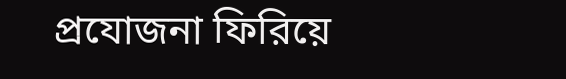প্রযোজনা ফিরিয়ে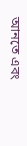আনতে এবং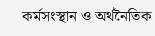কর্মসংস্থান ও অর্থনৈতিক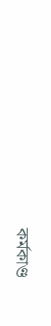কর্মকাণ্ড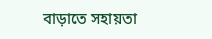বাড়াতে সহায়তা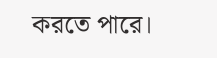করতে পারে।